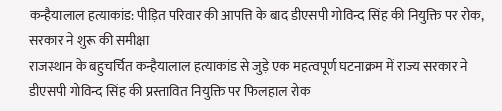कन्हैयालाल हत्याकांड: पीड़ित परिवार की आपत्ति के बाद डीएसपी गोविन्द सिंह की नियुक्ति पर रोक, सरकार ने शुरू की समीक्षा
राजस्थान के बहुचर्चित कन्हैयालाल हत्याकांड से जुड़े एक महत्वपूर्ण घटनाक्रम में राज्य सरकार ने डीएसपी गोविन्द सिंह की प्रस्तावित नियुक्ति पर फिलहाल रोक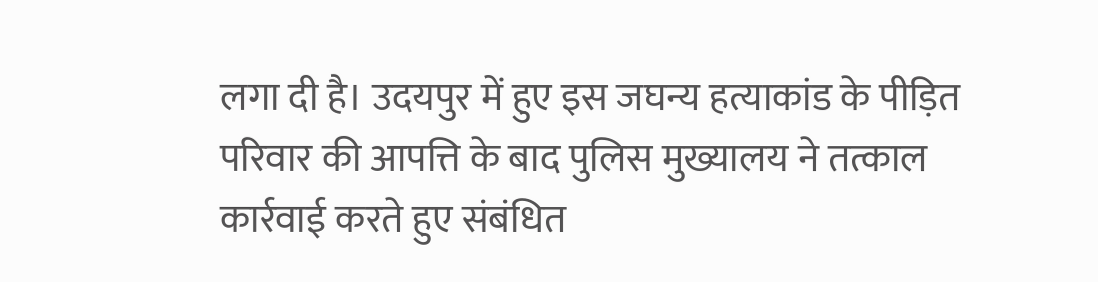लगा दी है। उदयपुर में हुए इस जघन्य हत्याकांड के पीड़ित परिवार की आपत्ति के बाद पुलिस मुख्यालय ने तत्काल कार्रवाई करते हुए संबंधित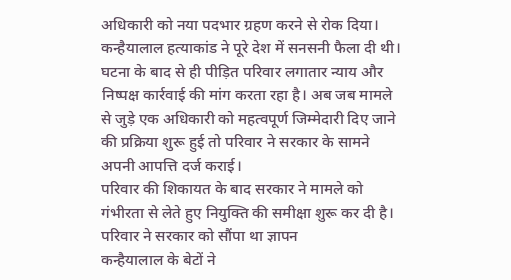अधिकारी को नया पदभार ग्रहण करने से रोक दिया।
कन्हैयालाल हत्याकांड ने पूरे देश में सनसनी फैला दी थी। घटना के बाद से ही पीड़ित परिवार लगातार न्याय और निष्पक्ष कार्रवाई की मांग करता रहा है। अब जब मामले से जुड़े एक अधिकारी को महत्वपूर्ण जिम्मेदारी दिए जाने की प्रक्रिया शुरू हुई तो परिवार ने सरकार के सामने अपनी आपत्ति दर्ज कराई।
परिवार की शिकायत के बाद सरकार ने मामले को गंभीरता से लेते हुए नियुक्ति की समीक्षा शुरू कर दी है।
परिवार ने सरकार को सौंपा था ज्ञापन
कन्हैयालाल के बेटों ने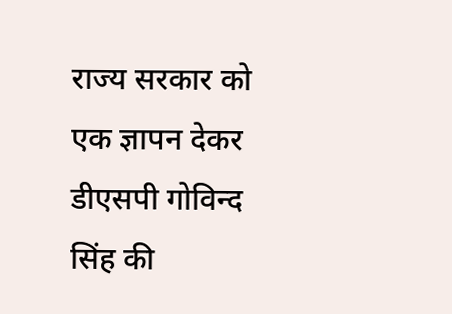राज्य सरकार को एक ज्ञापन देकर डीएसपी गोविन्द सिंह की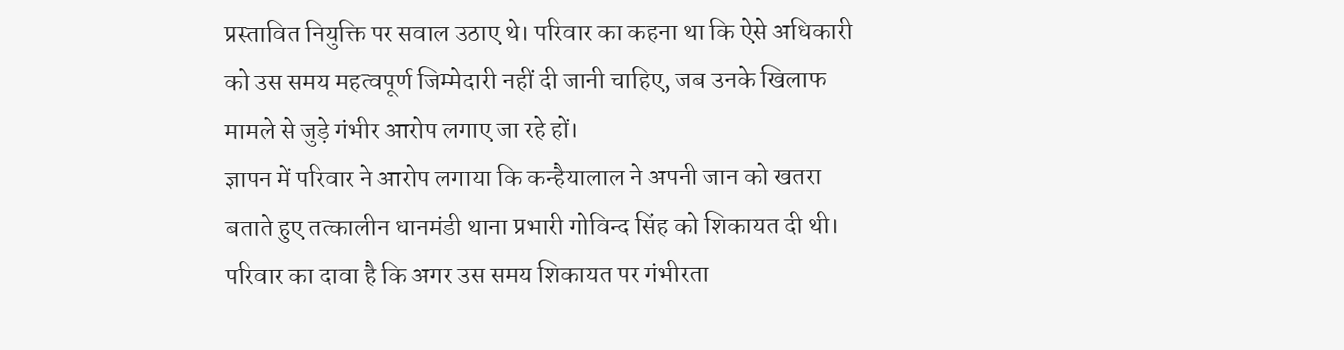प्रस्तावित नियुक्ति पर सवाल उठाए थे। परिवार का कहना था कि ऐसे अधिकारी को उस समय महत्वपूर्ण जिम्मेदारी नहीं दी जानी चाहिए, जब उनके खिलाफ मामले से जुड़े गंभीर आरोप लगाए जा रहे हों।
ज्ञापन में परिवार ने आरोप लगाया कि कन्हैयालाल ने अपनी जान को खतरा बताते हुए तत्कालीन धानमंडी थाना प्रभारी गोविन्द सिंह को शिकायत दी थी। परिवार का दावा है कि अगर उस समय शिकायत पर गंभीरता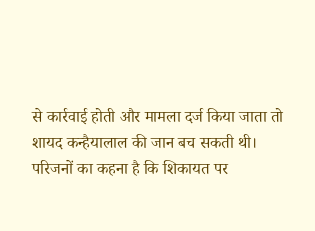से कार्रवाई होती और मामला दर्ज किया जाता तो शायद कन्हैयालाल की जान बच सकती थी।
परिजनों का कहना है कि शिकायत पर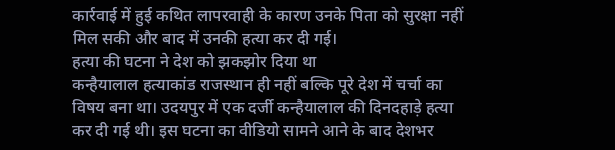कार्रवाई में हुई कथित लापरवाही के कारण उनके पिता को सुरक्षा नहीं मिल सकी और बाद में उनकी हत्या कर दी गई।
हत्या की घटना ने देश को झकझोर दिया था
कन्हैयालाल हत्याकांड राजस्थान ही नहीं बल्कि पूरे देश में चर्चा का विषय बना था। उदयपुर में एक दर्जी कन्हैयालाल की दिनदहाड़े हत्या कर दी गई थी। इस घटना का वीडियो सामने आने के बाद देशभर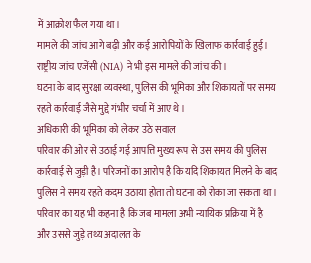में आक्रोश फैल गया था।
मामले की जांच आगे बढ़ी और कई आरोपियों के खिलाफ कार्रवाई हुई। राष्ट्रीय जांच एजेंसी (NIA) ने भी इस मामले की जांच की।
घटना के बाद सुरक्षा व्यवस्था, पुलिस की भूमिका और शिकायतों पर समय रहते कार्रवाई जैसे मुद्दे गंभीर चर्चा में आए थे।
अधिकारी की भूमिका को लेकर उठे सवाल
परिवार की ओर से उठाई गई आपत्ति मुख्य रूप से उस समय की पुलिस कार्रवाई से जुड़ी है। परिजनों का आरोप है कि यदि शिकायत मिलने के बाद पुलिस ने समय रहते कदम उठाया होता तो घटना को रोका जा सकता था।
परिवार का यह भी कहना है कि जब मामला अभी न्यायिक प्रक्रिया में है और उससे जुड़े तथ्य अदालत के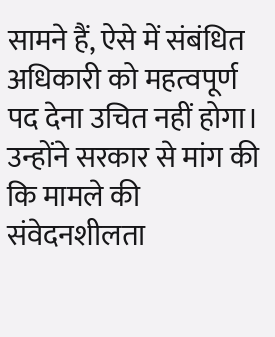सामने हैं, ऐसे में संबंधित अधिकारी को महत्वपूर्ण पद देना उचित नहीं होगा।
उन्होंने सरकार से मांग की कि मामले की संवेदनशीलता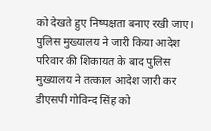को देखते हुए निष्पक्षता बनाए रखी जाए।
पुलिस मुख्यालय ने जारी किया आदेश
परिवार की शिकायत के बाद पुलिस मुख्यालय ने तत्काल आदेश जारी कर डीएसपी गोविन्द सिंह को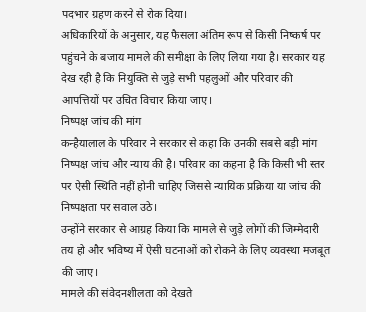पदभार ग्रहण करने से रोक दिया।
अधिकारियों के अनुसार, यह फैसला अंतिम रूप से किसी निष्कर्ष पर पहुंचने के बजाय मामले की समीक्षा के लिए लिया गया है। सरकार यह देख रही है कि नियुक्ति से जुड़े सभी पहलुओं और परिवार की आपत्तियों पर उचित विचार किया जाए।
निष्पक्ष जांच की मांग
कन्हैयालाल के परिवार ने सरकार से कहा कि उनकी सबसे बड़ी मांग निष्पक्ष जांच और न्याय की है। परिवार का कहना है कि किसी भी स्तर पर ऐसी स्थिति नहीं होनी चाहिए जिससे न्यायिक प्रक्रिया या जांच की निष्पक्षता पर सवाल उठे।
उन्होंने सरकार से आग्रह किया कि मामले से जुड़े लोगों की जिम्मेदारी तय हो और भविष्य में ऐसी घटनाओं को रोकने के लिए व्यवस्था मजबूत की जाए।
मामले की संवेदनशीलता को देखते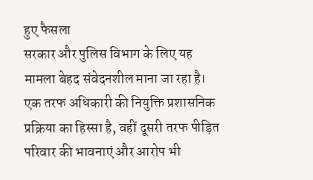हुए फैसला
सरकार और पुलिस विभाग के लिए यह मामला बेहद संवेदनशील माना जा रहा है। एक तरफ अधिकारी की नियुक्ति प्रशासनिक प्रक्रिया का हिस्सा है, वहीं दूसरी तरफ पीड़ित परिवार की भावनाएं और आरोप भी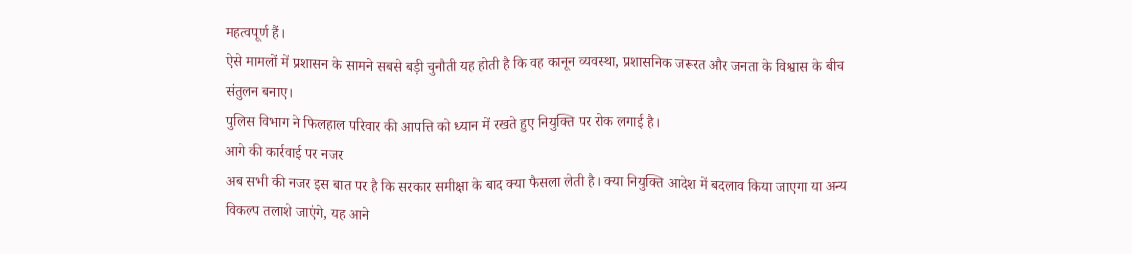महत्वपूर्ण हैं।
ऐसे मामलों में प्रशासन के सामने सबसे बड़ी चुनौती यह होती है कि वह कानून व्यवस्था, प्रशासनिक जरूरत और जनता के विश्वास के बीच संतुलन बनाए।
पुलिस विभाग ने फिलहाल परिवार की आपत्ति को ध्यान में रखते हुए नियुक्ति पर रोक लगाई है।
आगे की कार्रवाई पर नजर
अब सभी की नजर इस बात पर है कि सरकार समीक्षा के बाद क्या फैसला लेती है। क्या नियुक्ति आदेश में बदलाव किया जाएगा या अन्य विकल्प तलाशे जाएंगे, यह आने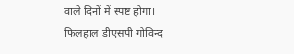वाले दिनों में स्पष्ट होगा।
फिलहाल डीएसपी गोविन्द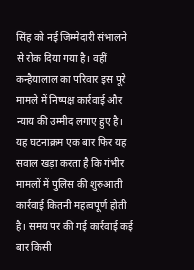सिंह को नई जिम्मेदारी संभालने से रोक दिया गया है। वहीं कन्हैयालाल का परिवार इस पूरे मामले में निष्पक्ष कार्रवाई और न्याय की उम्मीद लगाए हुए है।
यह घटनाक्रम एक बार फिर यह सवाल खड़ा करता है कि गंभीर मामलों में पुलिस की शुरुआती कार्रवाई कितनी महत्वपूर्ण होती है। समय पर की गई कार्रवाई कई बार किसी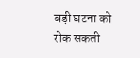बड़ी घटना को रोक सकती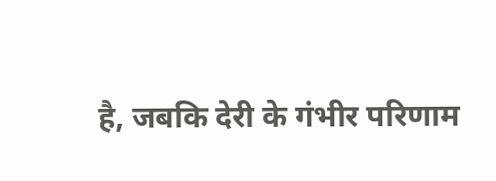है, जबकि देरी के गंभीर परिणाम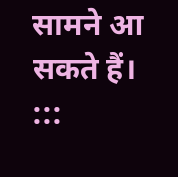सामने आ सकते हैं। :::